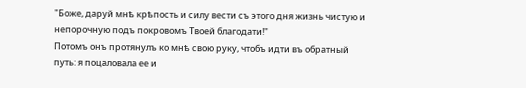"Боже, даруй мнѣ крѣпость и силу вести съ этого дня жизнь чистую и непорочную подъ покровомъ Твоей благодати!"
Потомъ онъ протянулъ ко мнѣ свою руку, чтобъ идти въ обратный путь: я поцаловала ее и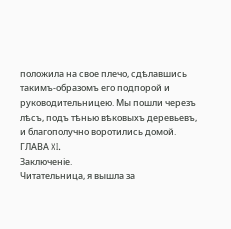положила на свое плечо, сдѣлавшись такимъ-образомъ его подпорой и руководительницею. Мы пошли черезъ лѣсъ, подъ тѣнью вѣковыхъ деревьевъ, и благополучно воротились домой.
ГЛАВА XI.
Заключеніе.
Читательница, я вышла за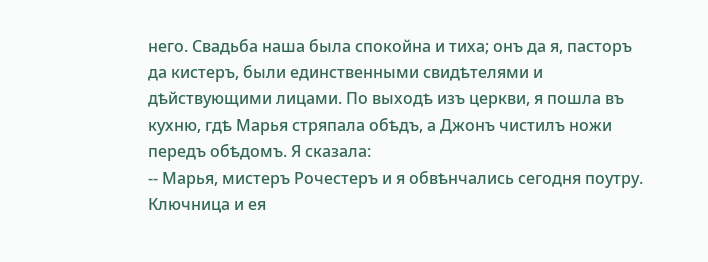него. Свадьба наша была спокойна и тиха; онъ да я, пасторъ да кистеръ, были единственными свидѣтелями и дѣйствующими лицами. По выходѣ изъ церкви, я пошла въ кухню, гдѣ Марья стряпала обѣдъ, а Джонъ чистилъ ножи передъ обѣдомъ. Я сказала:
-- Марья, мистеръ Рочестеръ и я обвѣнчались сегодня поутру.
Ключница и ея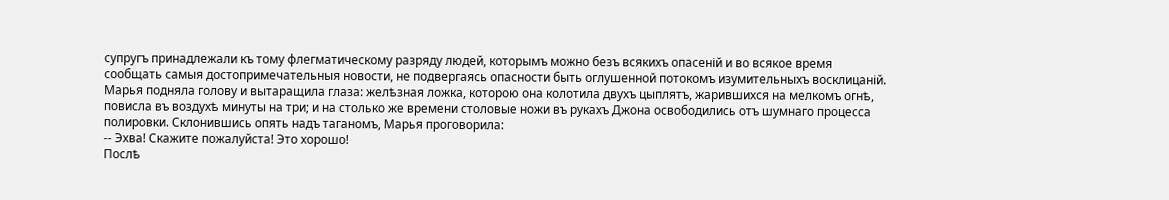супругъ принадлежали къ тому флегматическому разряду людей, которымъ можно безъ всякихъ опасеній и во всякое время сообщать самыя достопримечательныя новости, не подвергаясь опасности быть оглушенной потокомъ изумительныхъ восклицаній. Марья подняла голову и вытаращила глаза: желѣзная ложка, которою она колотила двухъ цыплятъ, жарившихся на мелкомъ огнѣ, повисла въ воздухѣ минуты на три; и на столько же времени столовые ножи въ рукахъ Джона освободились отъ шумнаго процесса полировки. Склонившись опять надъ таганомъ, Марья проговорила:
-- Эхва! Скажите пожалуйста! Это хорошо!
Послѣ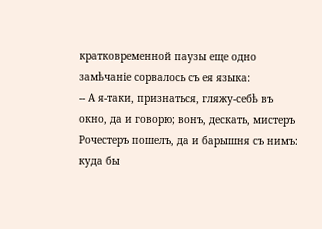кратковременной паузы еще одно замѣчаніе сорвалось съ ея языка:
-- А я-таки, признаться, гляжу-себѣ въ окно, да и говорю; вонъ, дескать, мистеръ Рочестеръ пошелъ, да и барышня съ нимъ: куда бы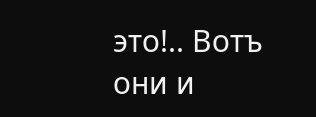это!.. Вотъ они и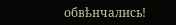обвѣнчались!